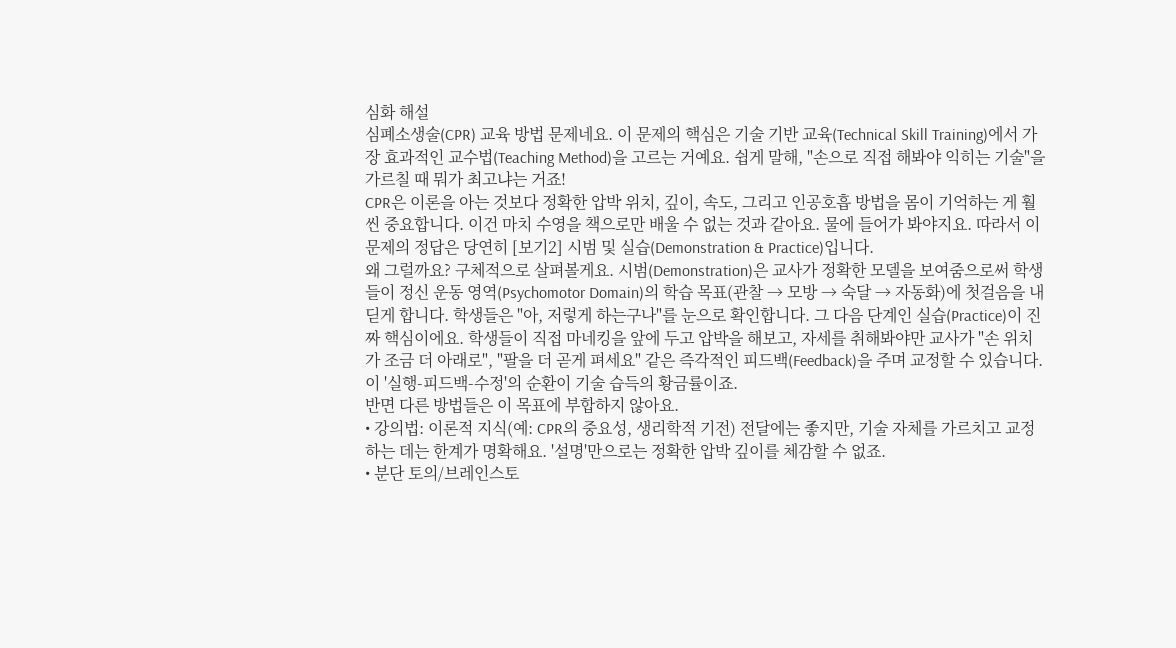심화 해설
심폐소생술(CPR) 교육 방법 문제네요. 이 문제의 핵심은 기술 기반 교육(Technical Skill Training)에서 가장 효과적인 교수법(Teaching Method)을 고르는 거예요. 쉽게 말해, "손으로 직접 해봐야 익히는 기술"을 가르칠 때 뭐가 최고냐는 거죠!
CPR은 이론을 아는 것보다 정확한 압박 위치, 깊이, 속도, 그리고 인공호흡 방법을 몸이 기억하는 게 훨씬 중요합니다. 이건 마치 수영을 책으로만 배울 수 없는 것과 같아요. 물에 들어가 봐야지요. 따라서 이 문제의 정답은 당연히 [보기2] 시범 및 실습(Demonstration & Practice)입니다.
왜 그럴까요? 구체적으로 살펴볼게요. 시범(Demonstration)은 교사가 정확한 모델을 보여줌으로써 학생들이 정신 운동 영역(Psychomotor Domain)의 학습 목표(관찰 → 모방 → 숙달 → 자동화)에 첫걸음을 내딛게 합니다. 학생들은 "아, 저렇게 하는구나"를 눈으로 확인합니다. 그 다음 단계인 실습(Practice)이 진짜 핵심이에요. 학생들이 직접 마네킹을 앞에 두고 압박을 해보고, 자세를 취해봐야만 교사가 "손 위치가 조금 더 아래로", "팔을 더 곧게 펴세요" 같은 즉각적인 피드백(Feedback)을 주며 교정할 수 있습니다. 이 '실행-피드백-수정'의 순환이 기술 습득의 황금률이죠.
반면 다른 방법들은 이 목표에 부합하지 않아요.
• 강의법: 이론적 지식(예: CPR의 중요성, 생리학적 기전) 전달에는 좋지만, 기술 자체를 가르치고 교정하는 데는 한계가 명확해요. '설명'만으로는 정확한 압박 깊이를 체감할 수 없죠.
• 분단 토의/브레인스토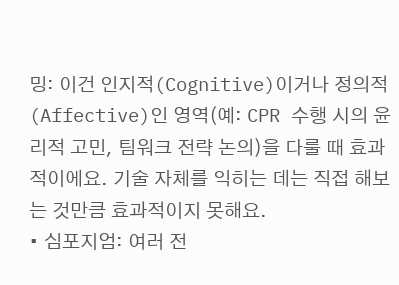밍: 이건 인지적(Cognitive)이거나 정의적(Affective)인 영역(예: CPR 수행 시의 윤리적 고민, 팀워크 전략 논의)을 다룰 때 효과적이에요. 기술 자체를 익히는 데는 직접 해보는 것만큼 효과적이지 못해요.
• 심포지엄: 여러 전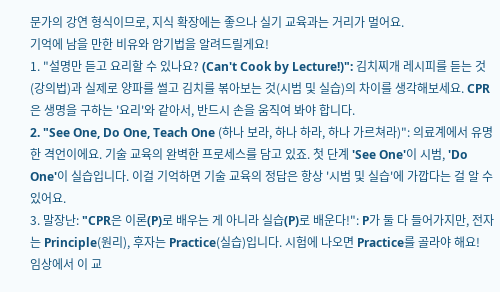문가의 강연 형식이므로, 지식 확장에는 좋으나 실기 교육과는 거리가 멀어요.
기억에 남을 만한 비유와 암기법을 알려드릴게요!
1. "설명만 듣고 요리할 수 있나요? (Can't Cook by Lecture!)": 김치찌개 레시피를 듣는 것(강의법)과 실제로 양파를 썰고 김치를 볶아보는 것(시범 및 실습)의 차이를 생각해보세요. CPR은 생명을 구하는 '요리'와 같아서, 반드시 손을 움직여 봐야 합니다.
2. "See One, Do One, Teach One (하나 보라, 하나 하라, 하나 가르쳐라)": 의료계에서 유명한 격언이에요. 기술 교육의 완벽한 프로세스를 담고 있죠. 첫 단계 'See One'이 시범, 'Do One'이 실습입니다. 이걸 기억하면 기술 교육의 정답은 항상 '시범 및 실습'에 가깝다는 걸 알 수 있어요.
3. 말장난: "CPR은 이론(P)로 배우는 게 아니라 실습(P)로 배운다!": P가 둘 다 들어가지만, 전자는 Principle(원리), 후자는 Practice(실습)입니다. 시험에 나오면 Practice를 골라야 해요!
임상에서 이 교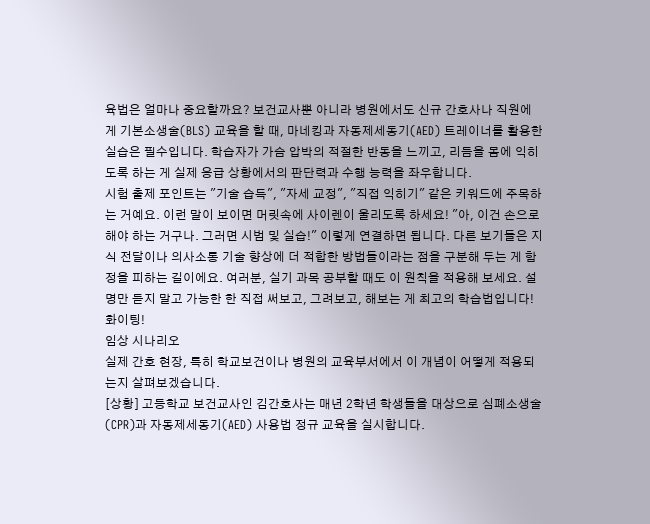육법은 얼마나 중요할까요? 보건교사뿐 아니라 병원에서도 신규 간호사나 직원에게 기본소생술(BLS) 교육을 할 때, 마네킹과 자동제세동기(AED) 트레이너를 활용한 실습은 필수입니다. 학습자가 가슴 압박의 적절한 반동을 느끼고, 리듬을 몸에 익히도록 하는 게 실제 응급 상황에서의 판단력과 수행 능력을 좌우합니다.
시험 출제 포인트는 "기술 습득", "자세 교정", "직접 익히기" 같은 키워드에 주목하는 거예요. 이런 말이 보이면 머릿속에 사이렌이 울리도록 하세요! "아, 이건 손으로 해야 하는 거구나. 그러면 시범 및 실습!" 이렇게 연결하면 됩니다. 다른 보기들은 지식 전달이나 의사소통 기술 향상에 더 적합한 방법들이라는 점을 구분해 두는 게 함정을 피하는 길이에요. 여러분, 실기 과목 공부할 때도 이 원칙을 적용해 보세요. 설명만 듣지 말고 가능한 한 직접 써보고, 그려보고, 해보는 게 최고의 학습법입니다! 화이팅!
임상 시나리오
실제 간호 현장, 특히 학교보건이나 병원의 교육부서에서 이 개념이 어떻게 적용되는지 살펴보겠습니다.
[상황] 고등학교 보건교사인 김간호사는 매년 2학년 학생들을 대상으로 심폐소생술(CPR)과 자동제세동기(AED) 사용법 정규 교육을 실시합니다.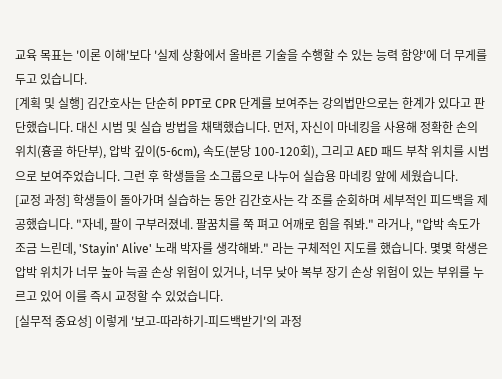교육 목표는 '이론 이해'보다 '실제 상황에서 올바른 기술을 수행할 수 있는 능력 함양'에 더 무게를 두고 있습니다.
[계획 및 실행] 김간호사는 단순히 PPT로 CPR 단계를 보여주는 강의법만으로는 한계가 있다고 판단했습니다. 대신 시범 및 실습 방법을 채택했습니다. 먼저, 자신이 마네킹을 사용해 정확한 손의 위치(흉골 하단부), 압박 깊이(5-6cm), 속도(분당 100-120회), 그리고 AED 패드 부착 위치를 시범으로 보여주었습니다. 그런 후 학생들을 소그룹으로 나누어 실습용 마네킹 앞에 세웠습니다.
[교정 과정] 학생들이 돌아가며 실습하는 동안 김간호사는 각 조를 순회하며 세부적인 피드백을 제공했습니다. "자네, 팔이 구부러졌네. 팔꿈치를 쭉 펴고 어깨로 힘을 줘봐." 라거나, "압박 속도가 조금 느린데, 'Stayin' Alive' 노래 박자를 생각해봐." 라는 구체적인 지도를 했습니다. 몇몇 학생은 압박 위치가 너무 높아 늑골 손상 위험이 있거나, 너무 낮아 복부 장기 손상 위험이 있는 부위를 누르고 있어 이를 즉시 교정할 수 있었습니다.
[실무적 중요성] 이렇게 '보고-따라하기-피드백받기'의 과정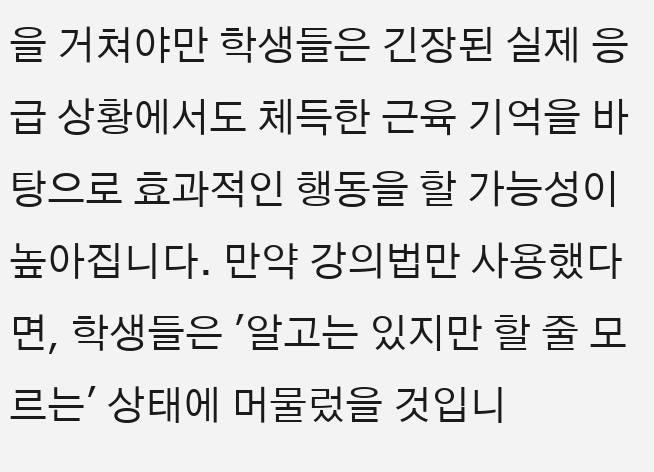을 거쳐야만 학생들은 긴장된 실제 응급 상황에서도 체득한 근육 기억을 바탕으로 효과적인 행동을 할 가능성이 높아집니다. 만약 강의법만 사용했다면, 학생들은 '알고는 있지만 할 줄 모르는' 상태에 머물렀을 것입니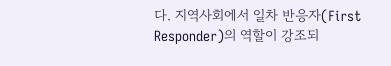다. 지역사회에서 일차 반응자(First Responder)의 역할이 강조되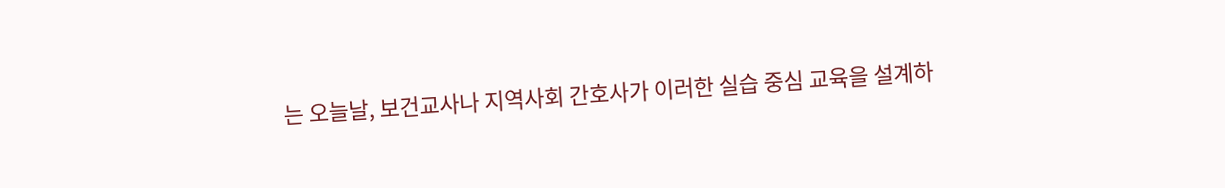는 오늘날, 보건교사나 지역사회 간호사가 이러한 실습 중심 교육을 설계하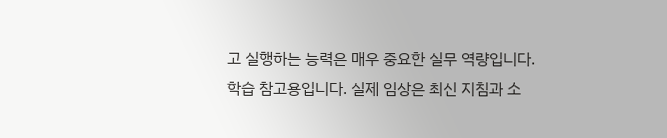고 실행하는 능력은 매우 중요한 실무 역량입니다.
학습 참고용입니다. 실제 임상은 최신 지침과 소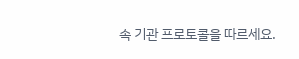속 기관 프로토콜을 따르세요.